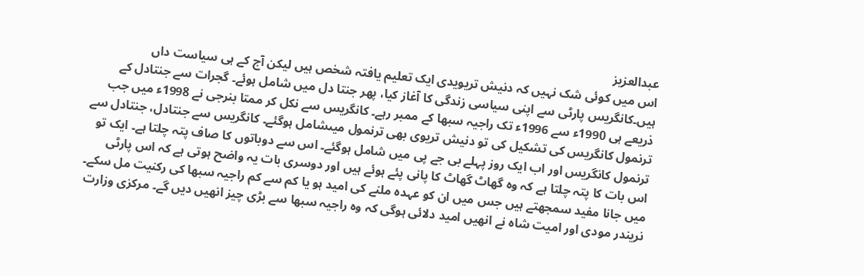عبدالعزیز
اس میں کوئی شک نہیں کہ دنیش تریویدی ایک تعلیم یافتہ شخص ہیں لیکن آج کے ہی سیاست داں ہیں۔کانگریس پارٹی سے اپنی سیاسی زندگی کا آغاز کیا، پھر جنتا دل میں شامل ہوئے۔ گجرات سے جنتادل کے ذریعے ہی 1990ء سے 1996ء تک راجیہ سبھا کے ممبر رہے۔ کانگریس سے نکل کر ممتا بنرجی نے 1998ء میں جب ترنمول کانگریس کی تشکیل کی تو دنیش تریوی بھی ترنمول میںشامل ہوگئے۔ کانگریس سے جنتادل، جنتادل سے ترنمول کانگریس اور اب ایک روز پہلے بی جے پی میں شامل ہوگئے۔ اس سے دوباتوں کا صاف پتہ چلتا ہے۔ ایک تو اس بات کا پتہ چلتا ہے کہ وہ گھاٹ گھاٹ کا پانی پئے ہوئے ہیں اور دوسری بات یہ واضح ہوتی ہے کہ اس پارٹی میں جانا مفید سمجھتے ہیں جس میں ان کو عہدہ ملنے کی امید ہو یا کم سے کم راجیہ سبھا کی رکنیت مل سکے۔ نریندر مودی اور امیت شاہ نے انھیں امید دلائی ہوگی کہ وہ راجیہ سبھا سے بڑی چیز انھیں دیں گے۔ مرکزی وزارت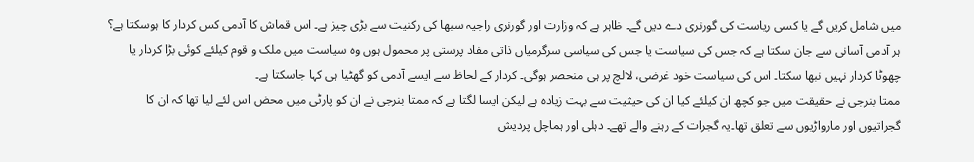میں شامل کریں گے یا کسی ریاست کی گورنری دے دیں گے۔ ظاہر ہے کہ وزارت اور گورنری راجیہ سبھا کی رکنیت سے بڑی چیز ہے۔ اس قماش کا آدمی کس کردار کا ہوسکتا ہے؟ ہر آدمی آسانی سے جان سکتا ہے کہ جس کی سیاست یا جس کی سیاسی سرگرمیاں ذاتی مفاد پرستی پر محمول ہوں وہ سیاست میں ملک و قوم کیلئے کوئی بڑا کردار یا چھوٹا کردار نہیں نبھا سکتا۔ اس کی سیاست خود غرضی، لالچ پر ہی منحصر ہوگی۔ کردار کے لحاظ سے ایسے آدمی کو گھٹیا ہی کہا جاسکتا ہے۔
ممتا بنرجی نے حقیقت میں جو کچھ ان کیلئے کیا ان کی حیثیت سے بہت زیادہ ہے لیکن ایسا لگتا ہے کہ ممتا بنرجی نے ان کو پارٹی میں محض اس لئے لیا تھا کہ ان کا گجراتیوں اور مارواڑیوں سے تعلق تھا۔یہ گجرات کے رہنے والے تھے۔ دہلی اور ہماچل پردیش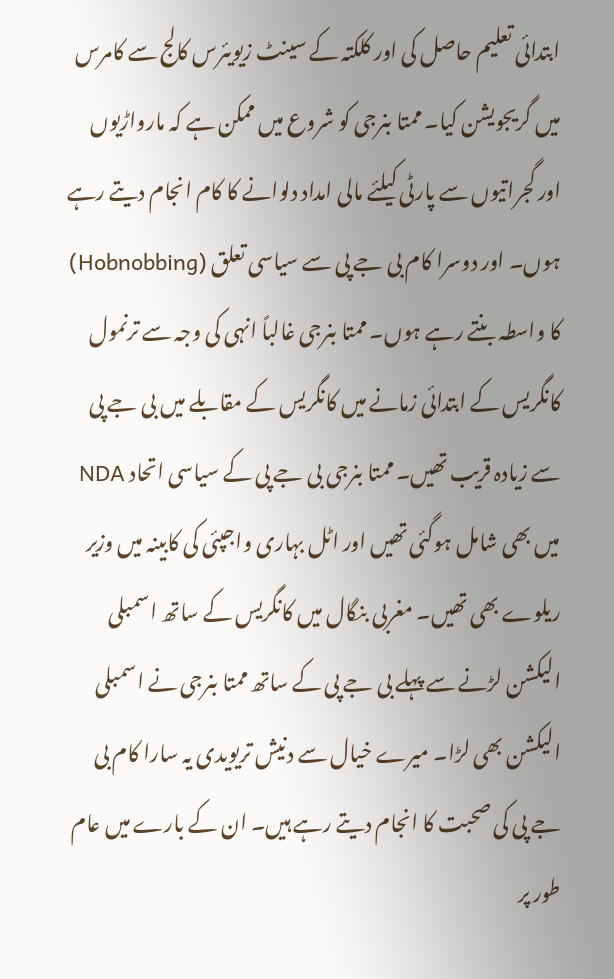ابتدائی تعلیم حاصل کی اور کلکتہ کے سینٹ زیویئرس کالج سے کامرس میں گریجویشن کیا۔ ممتا بنرجی کو شروع میں ممکن ہے کہ مارواڑیوں اور گجراتیوں سے پارٹی کیلئے مالی امداد دلوانے کا کام انجام دیتے رہے ہوں۔ اور دوسرا کام بی جے پی سے سیاسی تعلق (Hobnobbing) کا واسطہ بنتے رہے ہوں۔ ممتا بنرجی غالباً انہی کی وجہ سے ترنمول کانگریس کے ابتدائی زمانے میں کانگریس کے مقابلے میں بی جے پی سے زیادہ قریب تھیں۔ ممتا بنرجی بی جے پی کے سیاسی اتحاد NDA میں بھی شامل ہوگئی تھیں اور اٹل بہاری واجپئی کی کابینہ میں وزیر ریلوے بھی تھیں۔ مغربی بنگال میں کانگریس کے ساتھ اسمبلی الیکشن لڑنے سے پہلے بی جے پی کے ساتھ ممتا بنرجی نے اسمبلی الیکشن بھی لڑا۔ میرے خیال سے دنیش تریویدی یہ سارا کام بی جے پی کی صحبت کا انجام دیتے رہے ہیں۔ ان کے بارے میں عام طور پر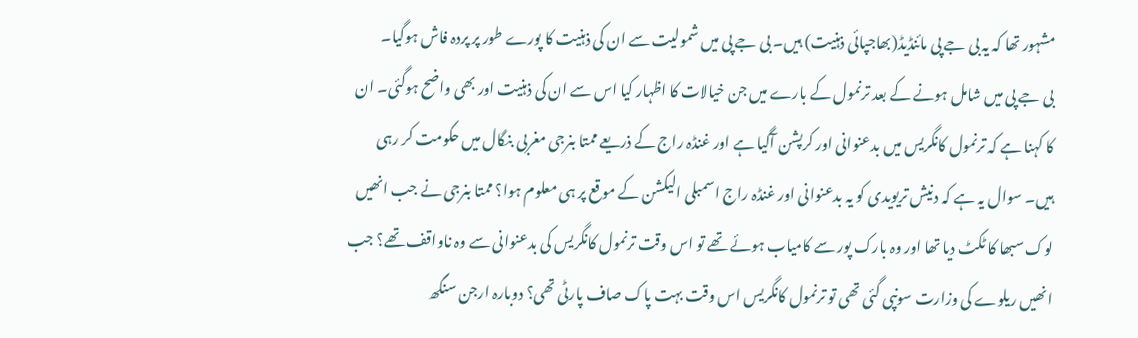مشہور تھا کہ یہ بی جے پی مائنڈیڈ(بھاجپائی ذہنیت) ہیں۔ بی جے پی میں شمولیت سے ان کی ذہنیت کا پورے طور پر پردہ فاش ہوگیا۔
بی جے پی میں شامل ہونے کے بعد ترنمول کے بارے میں جن خیالات کا اظہار کیا اس سے ان کی ذہنیت اور بھی واضح ہوگئی۔ ان کا کہنا ہے کہ ترنمول کانگریس میں بدعنوانی اور کرپشن آگیا ہے اور غنڈہ راج کے ذریعے ممتا بنرجی مغربی بنگال میں حکومت کر رہی ہیں۔ سوال یہ ہے کہ دنیش تریویدی کو یہ بدعنوانی اور غنڈہ راج اسمبلی الیکشن کے موقع پر ہی معلوم ہوا؟ ممتا بنرجی نے جب انھیں لوک سبھا کا ٹکٹ دیا تھا اور وہ بارک پور سے کامیاب ہوئے تھے تو اس وقت ترنمول کانگریس کی بدعنوانی سے وہ ناواقف تھے؟ جب انھیں ریلوے کی وزارت سونپی گئی تھی تو ترنمول کانگریس اس وقت بہت پاک صاف پارٹی تھی؟ دوبارہ ارجن سنگھ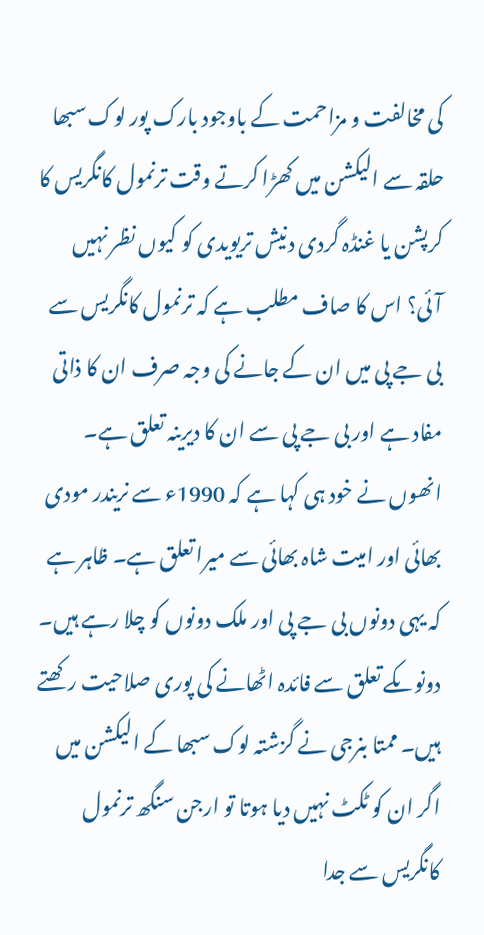کی مخالفت و مزاحمت کے باوجود بارک پور لوک سبھا حلقہ سے الیکشن میں کھڑا کرتے وقت ترنمول کانگریس کا کرپشن یا غنڈہ گردی دنیش تریویدی کو کیوں نظر نہیں آئی؟ اس کا صاف مطلب ہے کہ ترنمول کانگریس سے بی جے پی میں ان کے جانے کی وجہ صرف ان کا ذاتی مفاد ہے اور بی جے پی سے ان کا دیرینہ تعلق ہے۔ انھوں نے خود ہی کہا ہے کہ 1990ء سے نریندر مودی بھائی اور امیت شاہ بھائی سے میرا تعلق ہے۔ ظاہر ہے کہ یہی دونوں بی جے پی اور ملک دونوں کو چلا رہے ہیں۔ دونوںکے تعلق سے فائدہ اٹھانے کی پوری صلاحیت رکھتے ہیں۔ ممتا بنرجی نے گزشتہ لوک سبھا کے الیکشن میں اگر ان کو ٹکٹ نہیں دیا ہوتا تو ارجن سنگھ ترنمول کانگریس سے جدا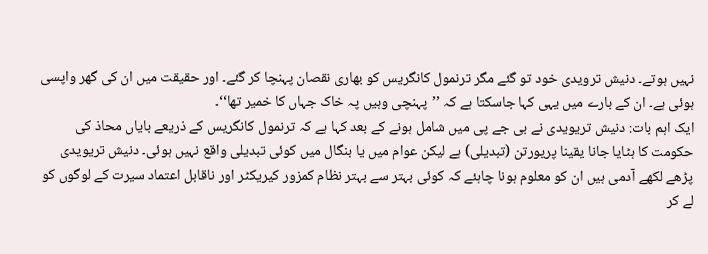نہیں ہوتے۔ دنیش ترویدی خود تو گئے مگر ترنمول کانگریس کو بھاری نقصان پہنچا کر گئے۔ اور حقیقت میں ان کی گھر واپسی ہوئی ہے۔ ان کے بارے میں یہی کہا جاسکتا ہے کہ ’’پہنچی وہیں پہ خاک جہاں کا خمیر تھا‘‘۔
ایک اہم بات: دنیش تریویدی نے بی جے پی میں شامل ہونے کے بعد کہا ہے کہ ترنمول کانگریس کے ذریعے بایاں محاذ کی حکومت کا ہٹایا جانا یقینا پریورتن (تبدیلی) ہے لیکن عوام میں یا بنگال میں کوئی تبدیلی واقع نہیں ہوئی۔ دنیش تریویدی پڑھے لکھے آدمی ہیں ان کو معلوم ہونا چاہئے کہ کوئی بہتر سے بہتر نظام کمزور کیریکٹر اور ناقابل اعتماد سیرت کے لوگوں کو لے کر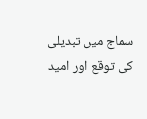سماج میں تبدیلی کی توقع اور امید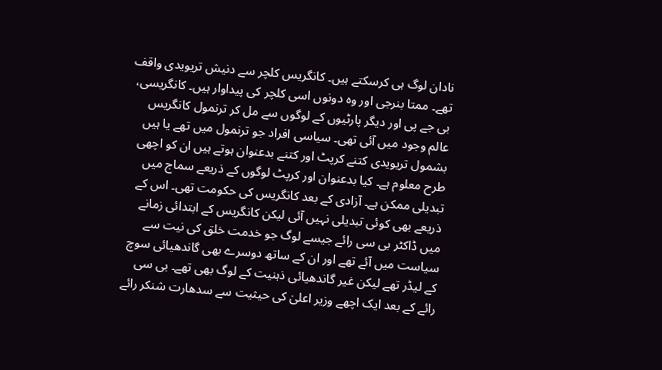نادان لوگ ہی کرسکتے ہیں۔ کانگریس کلچر سے دنیش تریویدی واقف تھے۔ ممتا بنرجی اور وہ دونوں اسی کلچر کی پیداوار ہیں۔ کانگریسی، بی جے پی اور دیگر پارٹیوں کے لوگوں سے مل کر ترنمول کانگریس عالم وجود میں آئی تھی۔ سیاسی افراد جو ترنمول میں تھے یا ہیں بشمول تریویدی کتنے کرپٹ اور کتنے بدعنوان ہوتے ہیں ان کو اچھی طرح معلوم ہے۔ کیا بدعنوان اور کرپٹ لوگوں کے ذریعے سماج میں تبدیلی ممکن ہے۔ آزادی کے بعد کانگریس کی حکومت تھی۔ اس کے ذریعے بھی کوئی تبدیلی نہیں آئی لیکن کانگریس کے ابتدائی زمانے میں ڈاکٹر بی سی رائے جیسے لوگ جو خدمت خلق کی نیت سے سیاست میں آئے تھے اور ان کے ساتھ دوسرے بھی گاندھیائی سوچ کے لیڈر تھے لیکن غیر گاندھیائی ذہنیت کے لوگ بھی تھے۔ بی سی رائے کے بعد ایک اچھے وزیر اعلیٰ کی حیثیت سے سدھارت شنکر رائے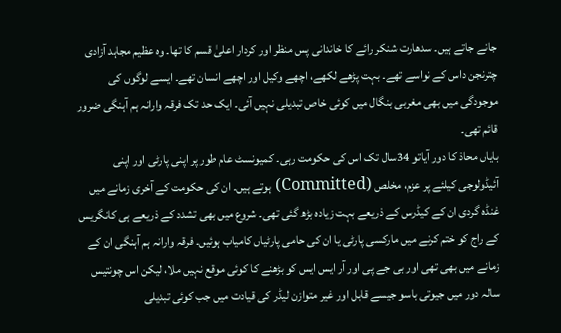جانے جاتے ہیں۔ سدھارت شنکر رائے کا خاندانی پس منظر اور کردار اعلیٰ قسم کا تھا۔ وہ عظیم مجاہد آزادی چترنجن داس کے نواسے تھے۔ بہت پڑھے لکھے، اچھے وکیل اور اچھے انسان تھے۔ ایسے لوگوں کی موجودگی میں بھی مغربی بنگال میں کوئی خاص تبدیلی نہیں آئی۔ ایک حد تک فرقہ وارانہ ہم آہنگی ضرور قائم تھی۔
بایاں محاذ کا دور آیاتو 34سال تک اس کی حکومت رہی۔ کمیونسٹ عام طور پر اپنی پارٹی اور اپنی آئیڈولوجی کیلئے پر عزم، مخلص (Committed) ہوتے ہیں۔ ان کی حکومت کے آخری زمانے میں غنڈہ گردی ان کے کیڈرس کے ذریعے بہت زیادہ بڑھ گئی تھی۔ شروع میں بھی تشدد کے ذریعے ہی کانگریس کے راج کو ختم کرنے میں مارکسی پارٹی یا ان کی حامی پارٹیاں کامیاب ہوئیں۔ فرقہ وارانہ ہم آہنگی ان کے زمانے میں بھی تھی اور بی جے پی اور آر ایس ایس کو بڑھنے کا کوئی موقع نہیں ملا، لیکن اس چونتیس سالہ دور میں جیوتی باسو جیسے قابل اور غیر متوازن لیڈر کی قیادت میں جب کوئی تبدیلی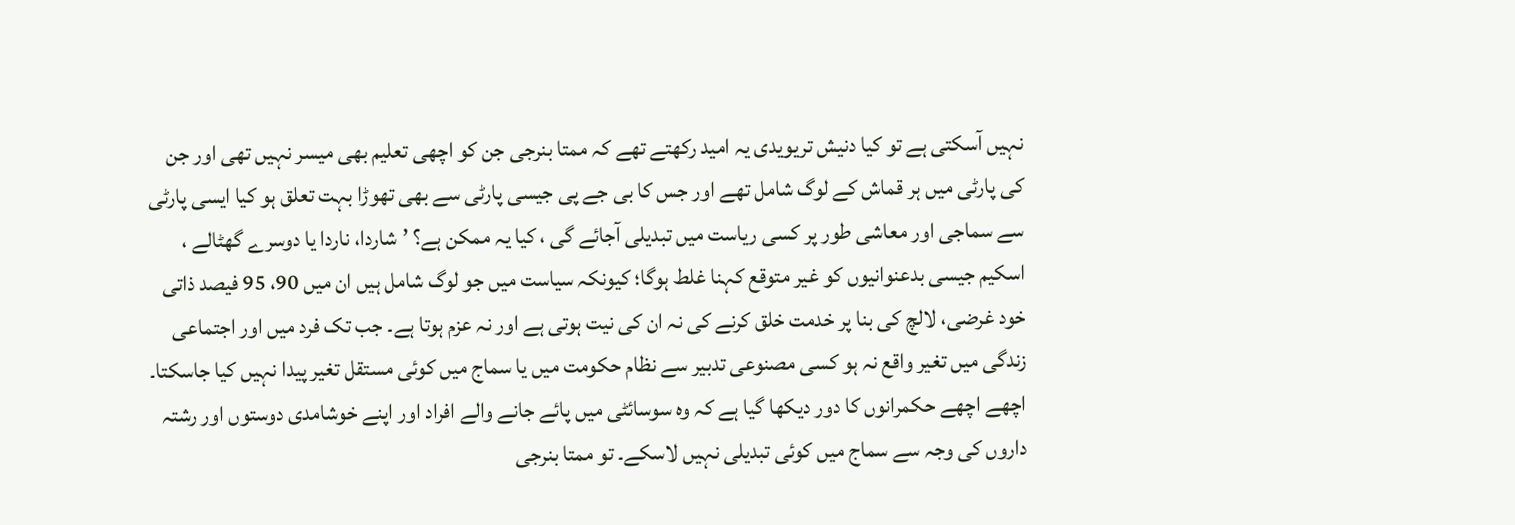نہیں آسکتی ہے تو کیا دنیش تریویدی یہ امید رکھتے تھے کہ ممتا بنرجی جن کو اچھی تعلیم بھی میسر نہیں تھی اور جن کی پارٹی میں ہر قماش کے لوگ شامل تھے اور جس کا بی جے پی جیسی پارٹی سے بھی تھوڑا بہت تعلق ہو کیا ایسی پارٹی سے سماجی اور معاشی طور پر کسی ریاست میں تبدیلی آجائے گی ، کیا یہ ممکن ہے؟ ’شاردا، ناردا یا دوسرے گھٹالے ، اسکیم جیسی بدعنوانیوں کو غیر متوقع کہنا غلط ہوگا؛ کیونکہ سیاست میں جو لوگ شامل ہیں ان میں 90، 95 فیصد ذاتی خود غرضی، لالچ کی بنا پر خدمت خلق کرنے کی نہ ان کی نیت ہوتی ہے اور نہ عزم ہوتا ہے۔ جب تک فرد میں اور اجتماعی زندگی میں تغیر واقع نہ ہو کسی مصنوعی تدبیر سے نظام حکومت میں یا سماج میں کوئی مستقل تغیر پیدا نہیں کیا جاسکتا۔ اچھے اچھے حکمرانوں کا دور دیکھا گیا ہے کہ وہ سوسائٹی میں پائے جانے والے افراد اور اپنے خوشامدی دوستوں اور رشتہ داروں کی وجہ سے سماج میں کوئی تبدیلی نہیں لاسکے۔ تو ممتا بنرجی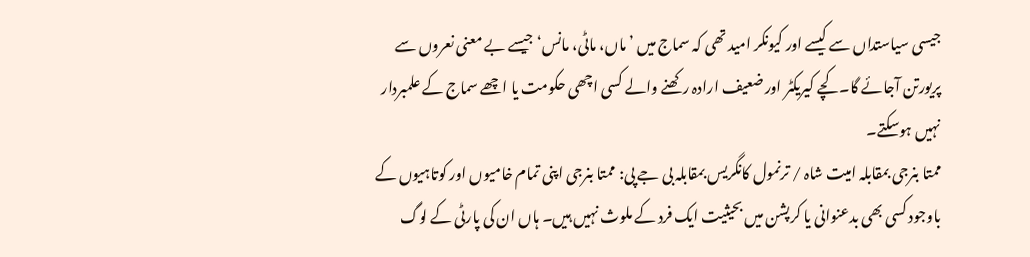جیسی سیاستداں سے کیسے اور کیونکر امید تھی کہ سماج میں ’ماں، ماٹی، مانس‘ جیسے بے معنی نعروں سے پریورتن آجائے گا۔ کچے کیریکٹر اور ضعیف ارادہ رکھنے والے کسی اچھی حکومت یا اچھے سماج کے علمبردار نہیں ہوسکتے۔
ممتا بنرجی بمقابلہ امیت شاہ / ترنمول کانگریس بمقابلہ بی جے پی: ممتا بنرجی اپنی تمام خامیوں اور کوتاہیوں کے باوجود کسی بھی بدعنوانی یا کرپشن میں بحیثیت ایک فرد کے ملوث نہیں ہیں۔ ہاں ان کی پارٹی کے لوگ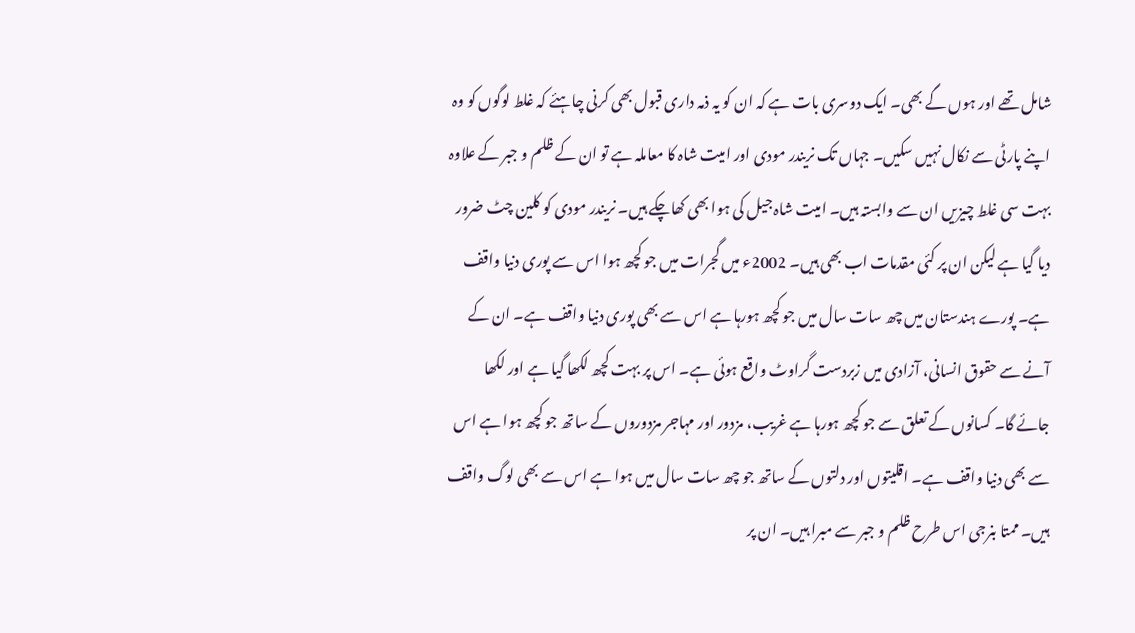شامل تھے اور ہوں گے بھی۔ ایک دوسری بات ہے کہ ان کو یہ ذمہ داری قبول بھی کرنی چاہئے کہ غلط لوگوں کو وہ اپنے پارٹی سے نکال نہیں سکیں۔ جہاں تک نریندر مودی اور امیت شاہ کا معاملہ ہے تو ان کے ظلم و جبر کے علاوہ بہت سی غلط چیزیں ان سے وابستہ ہیں۔ امیت شاہ جیل کی ہوا بھی کھاچکے ہیں۔ نریندر مودی کو کلین چٹ ضرور دیا گیا ہے لیکن ان پر کئی مقدمات اب بھی ہیں۔ 2002ء میں گجرات میں جو کچھ ہوا اس سے پوری دنیا واقف ہے۔ پورے ہندستان میں چھ سات سال میں جو کچھ ہورہا ہے اس سے بھی پوری دنیا واقف ہے۔ ان کے آنے سے حقوق انسانی، آزادی میں زبردست گراوٹ واقع ہوئی ہے۔ اس پر بہت کچھ لکھا گیا ہے اور لکھا جائے گا۔ کسانوں کے تعلق سے جو کچھ ہورہا ہے غریب، مزدور اور مہاجر مزدوروں کے ساتھ جو کچھ ہوا ہے اس سے بھی دنیا واقف ہے۔ اقلیتوں اور دلتوں کے ساتھ جو چھ سات سال میں ہوا ہے اس سے بھی لوگ واقف ہیں۔ ممتا بنرجی اس طرح ظلم و جبر سے مبرا ہیں۔ ان پر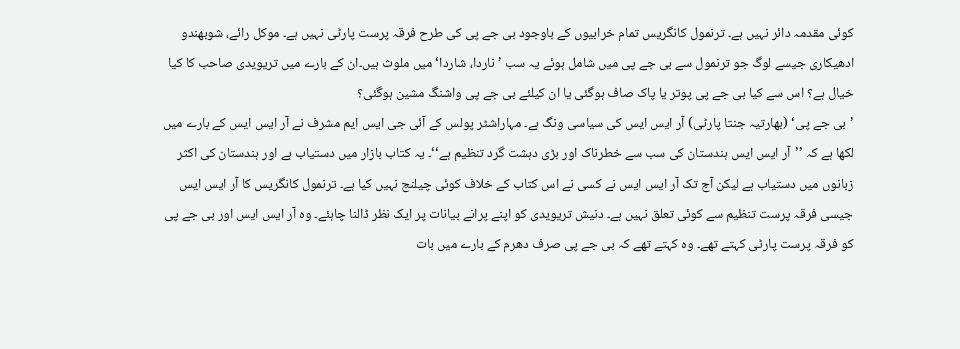کوئی مقدمہ دائر نہیں ہے۔ ترنمول کانگریس تمام خرابیوں کے باوجود بی جے پی کی طرح فرقہ پرست پارٹی نہیں ہے۔ موکل رائے، شوبھندو ادھیکاری جیسے لوگ جو ترنمول سے بی جے پی میں شامل ہوئے یہ سب ’ناردا، شاردا‘ میں ملوث ہیں۔ان کے بارے میں تریویدی صاحب کا کیا خیال ہے؟ اس سے کیا بی جے پی پوتر یا پاک صاف ہوگئی یا ان کیلئے بی جے پی واشنگ مشین ہوگئی؟
’بی جے پی‘ (بھارتیہ جنتا پارٹی) آر ایس ایس کی سیاسی ونگ ہے۔ مہاراشٹر پولس کے آئی جی ایس ایم مشرف نے آر ایس ایس کے بارے میں لکھا ہے کہ ’’آر ایس ایس ہندستان کی سب سے خطرناک اور بڑی دہشت گرد تنظیم ہے‘‘۔ یہ کتاب بازار میں دستیاب ہے اور ہندستان کی اکثر زبانوں میں دستیاب ہے لیکن آج تک آر ایس ایس نے کسی نے اس کتاب کے خلاف کوئی چیلنج نہیں کیا ہے۔ ترنمول کانگریس کا آر ایس ایس جیسی فرقہ پرست تنظیم سے کوئی تعلق نہیں ہے۔ دنیش تریویدی کو اپنے پرانے بیانات پر ایک نظر ڈالنا چاہئے۔ وہ آر ایس ایس اور بی جے پی کو فرقہ پرست پارٹی کہتے تھے۔ وہ کہتے تھے کہ بی جے پی صرف دھرم کے بارے میں بات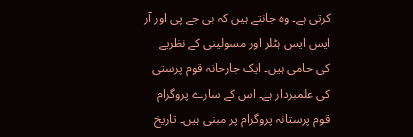کرتی ہے۔ وہ جانتے ہیں کہ بی جے پی اور آر ایس ایس ہٹلر اور مسولینی کے نظریے کی حامی ہیں۔ ایک جارحانہ قوم پرستی کی علمبردار ہے۔ اس کے سارے پروگرام قوم پرستانہ پروگرام پر مبنی ہیں۔ تاریخ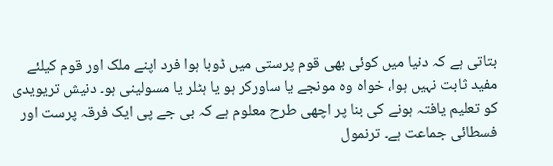بتاتی ہے کہ دنیا میں کوئی بھی قوم پرستی میں ڈوبا ہوا فرد اپنے ملک اور قوم کیلئے مفید ثابت نہیں ہوا، خواہ وہ مونجے یا ساورکر ہو یا ہٹلر یا مسولینی ہو۔ دنیش تریویدی کو تعلیم یافتہ ہونے کی بنا پر اچھی طرح معلوم ہے کہ بی جے پی ایک فرقہ پرست اور فسطائی جماعت ہے۔ ترنمول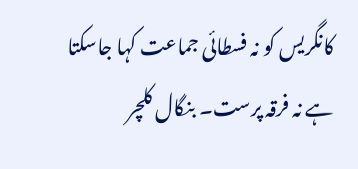کانگریس کو نہ فسطائی جماعت کہا جاسکتا ہے نہ فرقہ پرست۔ بنگال کلچر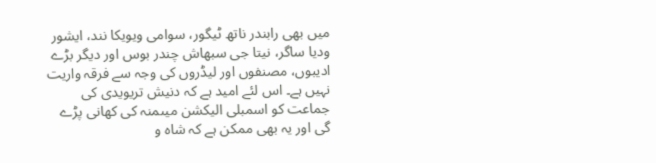میں بھی رابندر ناتھ ٹیگور، سوامی ویویکا نند، ایشور ودیا ساگر، نیتا جی سبھاش چندر بوس اور دیگر بڑے ادیبوں، مصنفوں اور لیڈروں کی وجہ سے فرقہ واریت نہیں ہے۔ اس لئے امید ہے کہ دنیش تریویدی کی جماعت کو اسمبلی الیکشن میںمنہ کی کھانی پڑے گی اور یہ بھی ممکن ہے کہ شاہ و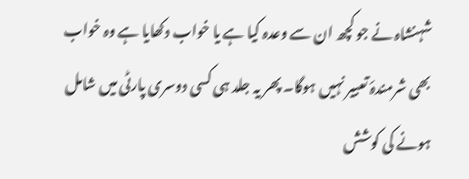شہنشاہ نے جو کچھ ان سے وعدہ کیا ہے یا خواب دکھایا ہے وہ خواب بھی شرمندۂ تعبیر نہیں ہوگا۔ پھر یہ جلد ہی کسی دوسری پارٹی میں شامل ہونے کی کوشش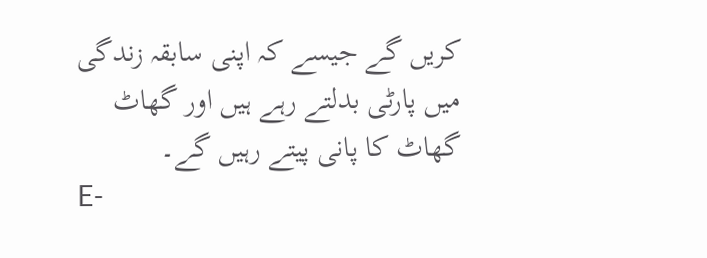کریں گے جیسے کہ اپنی سابقہ زندگی میں پارٹی بدلتے رہے ہیں اور گھاٹ گھاٹ کا پانی پیتے رہیں گے۔
E-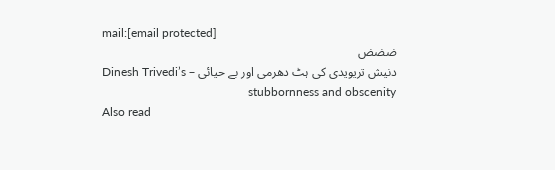mail:[email protected]
ضضض
دنیش تریویدی کی ہٹ دھرمی اور بے حیائی – Dinesh Trivedi’s stubbornness and obscenity
Also read